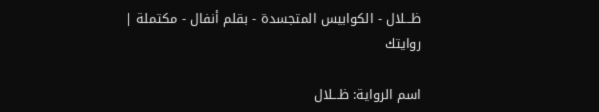ظـــلال - الكوابيس المتجسدة - بقلم أنفال - مكتملة | روايتك

اسم الرواية: ظـــلال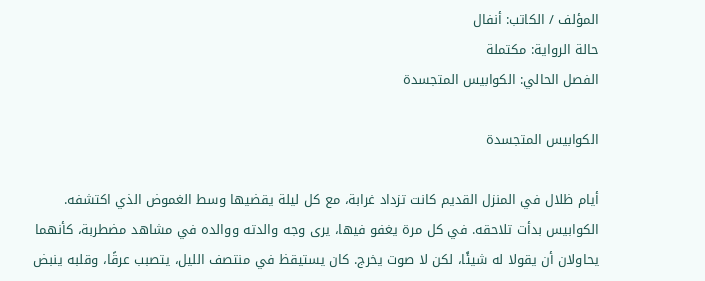المؤلف / الكاتب: أنفال
حالة الرواية: مكتملة
الفصل الحالي: الكوابيس المتجسدة

الكوابيس المتجسدة

أيام ظلال في المنزل القديم كانت تزداد غرابة، مع كل ليلة يقضيها وسط الغموض الذي اكتشفه. الكوابيس بدأت تلاحقه. في كل مرة يغفو فيها، يرى وجه والدته ووالده في مشاهد مضطربة، كأنهما يحاولان أن يقولا له شيئًا، لكن لا صوت يخرج. كان يستيقظ في منتصف الليل، يتصبب عرقًا، وقلبه ينبض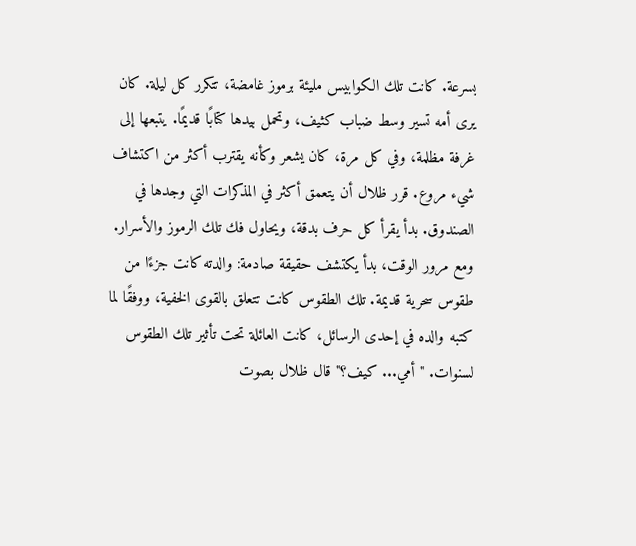بسرعة. كانت تلك الكوابيس مليئة برموز غامضة، تتكرر كل ليلة. كان يرى أمه تسير وسط ضباب كثيف، وتحمل بيدها كتابًا قديمًا. يتبعها إلى غرفة مظلمة، وفي كل مرة، كان يشعر وكأنه يقترب أكثر من اكتشاف شيء مروع. قرر ظلال أن يتعمق أكثر في المذكرات التي وجدها في الصندوق. بدأ يقرأ كل حرف بدقة، ويحاول فك تلك الرموز والأسرار. ومع مرور الوقت، بدأ يكتشف حقيقة صادمة: والدته كانت جزءًا من طقوس سحرية قديمة. تلك الطقوس كانت تتعلق بالقوى الخفية، ووفقًا لما كتبه والده في إحدى الرسائل، كانت العائلة تحت تأثير تلك الطقوس لسنوات. "أمي... كيف؟" قال ظلال بصوت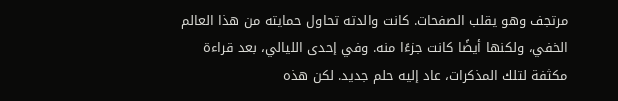مرتجف وهو يقلب الصفحات. كانت والدته تحاول حمايته من هذا العالم الخفي، ولكنها أيضًا كانت جزءًا منه. وفي إحدى الليالي، بعد قراءة مكثفة لتلك المذكرات، عاد إليه حلم جديد. لكن هذه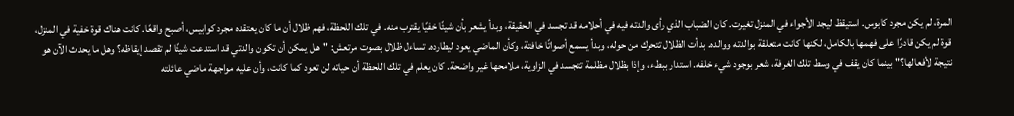المرة، لم يكن مجرد كابوس. استيقظ ليجد الأجواء في المنزل تغيرت. كان الضباب الذي رأى والدته فيه في أحلامه قد تجسد في الحقيقة، وبدأ يشعر بأن شيئًا خفيًا يقترب منه. في تلك اللحظة، فهم ظلال أن ما كان يعتقده مجرد كوابيس، أصبح واقعًا. كانت هناك قوة خفية في المنزل، قوة لم يكن قادرًا على فهمها بالكامل، لكنها كانت متعلقة بوالدته ووالده. بدأت الظلال تتحرك من حوله، وبدأ يسمع أصواتًا خافتة، وكأن الماضي يعود ليطارده. تساءل ظلال بصوت مرتعش: "هل يمكن أن تكون والدتي قد استدعت شيئًا لم تقصد إيقاظه؟ وهل ما يحدث الآن هو نتيجة لأفعالها؟" بينما كان يقف في وسط تلك الغرفة، شعر بوجود شيء خلفه. استدار ببطء، وإذا بظلال مظلمة تتجسد في الزاوية، ملامحها غير واضحة. كان يعلم في تلك اللحظة أن حياته لن تعود كما كانت، وأن عليه مواجهة ماضي عائلته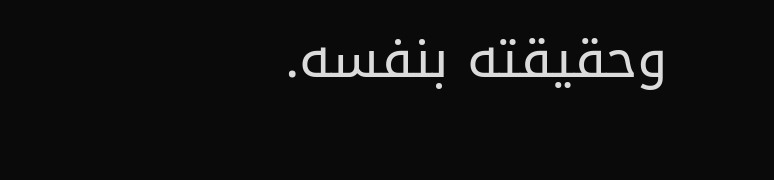وحقيقته بنفسه.